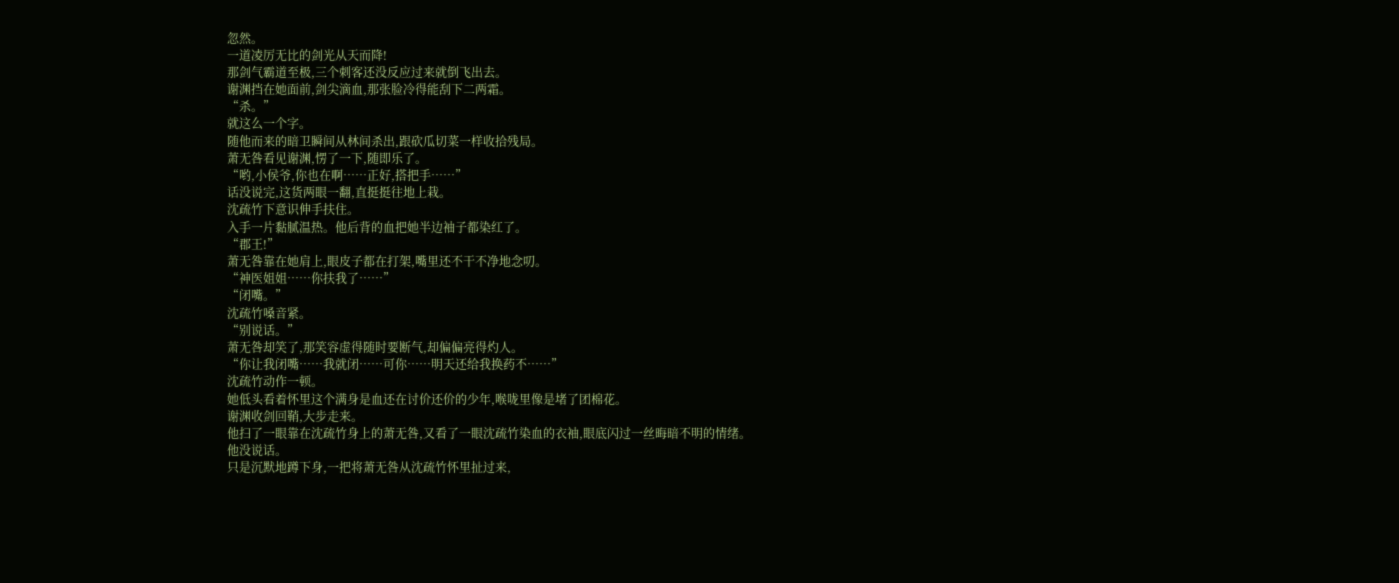忽然。
一道凌厉无比的剑光从天而降!
那剑气霸道至极,三个刺客还没反应过来就倒飞出去。
谢渊挡在她面前,剑尖滴血,那张脸冷得能刮下二两霜。
“杀。”
就这么一个字。
随他而来的暗卫瞬间从林间杀出,跟砍瓜切菜一样收拾残局。
萧无咎看见谢渊,愣了一下,随即乐了。
“哟,小侯爷,你也在啊……正好,搭把手……”
话没说完,这货两眼一翻,直挺挺往地上栽。
沈疏竹下意识伸手扶住。
入手一片黏腻温热。他后背的血把她半边袖子都染红了。
“郡王!”
萧无咎靠在她肩上,眼皮子都在打架,嘴里还不干不净地念叨。
“神医姐姐……你扶我了……”
“闭嘴。”
沈疏竹嗓音紧。
“别说话。”
萧无咎却笑了,那笑容虚得随时要断气,却偏偏亮得灼人。
“你让我闭嘴……我就闭……可你……明天还给我换药不……”
沈疏竹动作一顿。
她低头看着怀里这个满身是血还在讨价还价的少年,喉咙里像是堵了团棉花。
谢渊收剑回鞘,大步走来。
他扫了一眼靠在沈疏竹身上的萧无咎,又看了一眼沈疏竹染血的衣袖,眼底闪过一丝晦暗不明的情绪。
他没说话。
只是沉默地蹲下身,一把将萧无咎从沈疏竹怀里扯过来,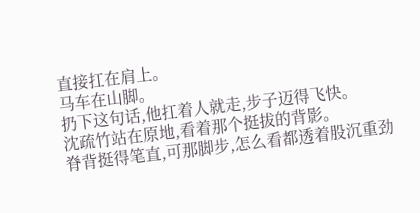直接扛在肩上。
马车在山脚。
扔下这句话,他扛着人就走,步子迈得飞快。
沈疏竹站在原地,看着那个挺拔的背影。
脊背挺得笔直,可那脚步,怎么看都透着股沉重劲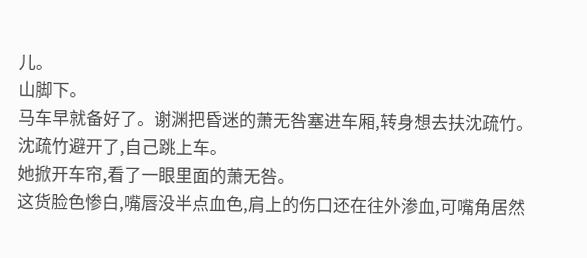儿。
山脚下。
马车早就备好了。谢渊把昏迷的萧无咎塞进车厢,转身想去扶沈疏竹。
沈疏竹避开了,自己跳上车。
她掀开车帘,看了一眼里面的萧无咎。
这货脸色惨白,嘴唇没半点血色,肩上的伤口还在往外渗血,可嘴角居然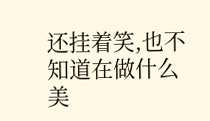还挂着笑,也不知道在做什么美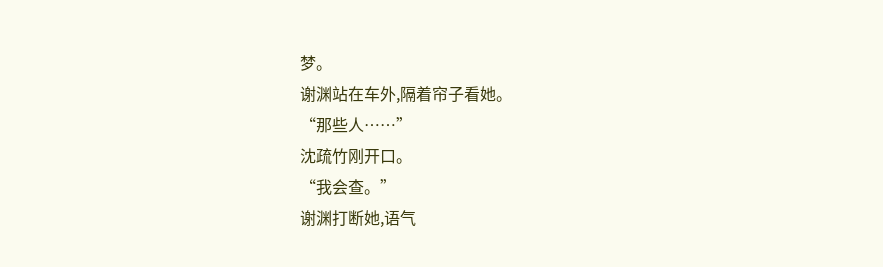梦。
谢渊站在车外,隔着帘子看她。
“那些人……”
沈疏竹刚开口。
“我会查。”
谢渊打断她,语气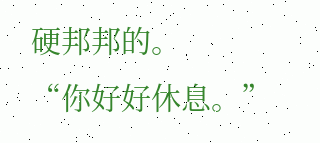硬邦邦的。
“你好好休息。”